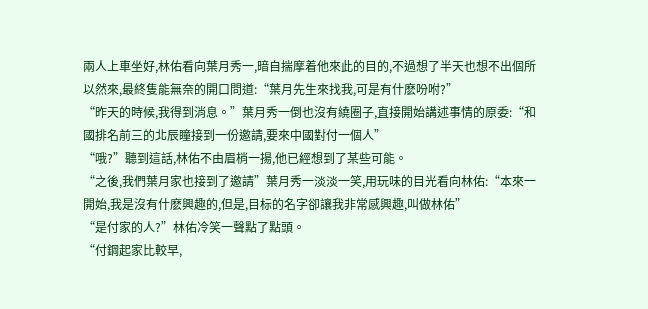兩人上車坐好,林佑看向葉月秀一,暗自揣摩着他來此的目的,不過想了半天也想不出個所以然來,最終隻能無奈的開口問道:“葉月先生來找我,可是有什麽吩咐?”
“昨天的時候,我得到消息。”葉月秀一倒也沒有繞圈子,直接開始講述事情的原委:“和國排名前三的北辰瞳接到一份邀請,要來中國對付一個人”
“哦?”聽到這話,林佑不由眉梢一揚,他已經想到了某些可能。
“之後,我們葉月家也接到了邀請”葉月秀一淡淡一笑,用玩味的目光看向林佑:“本來一開始,我是沒有什麽興趣的,但是,目标的名字卻讓我非常感興趣,叫做林佑”
“是付家的人?”林佑冷笑一聲點了點頭。
“付鋼起家比較早,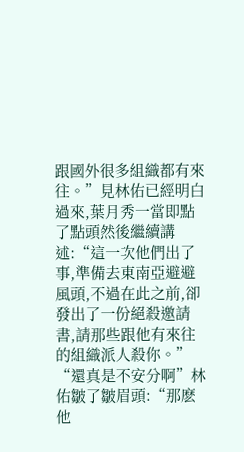跟國外很多組織都有來往。”見林佑已經明白過來,葉月秀一當即點了點頭然後繼續講述:“這一次他們出了事,準備去東南亞避避風頭,不過在此之前,卻發出了一份絕殺邀請書,請那些跟他有來往的組織派人殺你。”
“還真是不安分啊”林佑皺了皺眉頭:“那麽他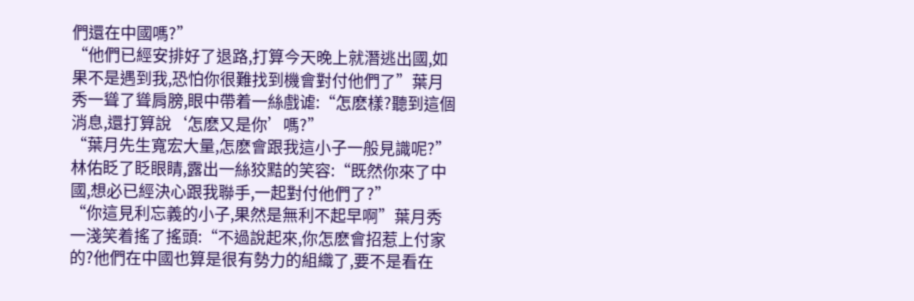們還在中國嗎?”
“他們已經安排好了退路,打算今天晚上就潛逃出國,如果不是遇到我,恐怕你很難找到機會對付他們了”葉月秀一聳了聳肩膀,眼中帶着一絲戲谑:“怎麽樣?聽到這個消息,還打算說‘怎麽又是你’嗎?”
“葉月先生寬宏大量,怎麽會跟我這小子一般見識呢?”林佑眨了眨眼睛,露出一絲狡黠的笑容:“既然你來了中國,想必已經決心跟我聯手,一起對付他們了?”
“你這見利忘義的小子,果然是無利不起早啊”葉月秀一淺笑着搖了搖頭:“不過說起來,你怎麽會招惹上付家的?他們在中國也算是很有勢力的組織了,要不是看在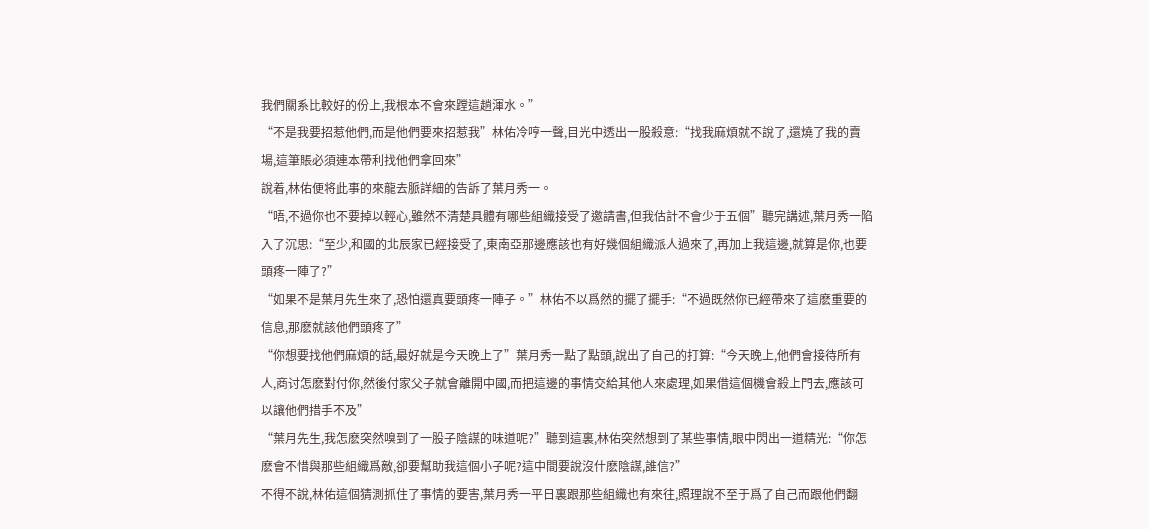我們關系比較好的份上,我根本不會來蹚這趟渾水。”
“不是我要招惹他們,而是他們要來招惹我”林佑冷哼一聲,目光中透出一股殺意:“找我麻煩就不說了,還燒了我的賣場,這筆賬必須連本帶利找他們拿回來”
說着,林佑便将此事的來龍去脈詳細的告訴了葉月秀一。
“唔,不過你也不要掉以輕心,雖然不清楚具體有哪些組織接受了邀請書,但我估計不會少于五個”聽完講述,葉月秀一陷入了沉思:“至少,和國的北辰家已經接受了,東南亞那邊應該也有好幾個組織派人過來了,再加上我這邊,就算是你,也要頭疼一陣了?”
“如果不是葉月先生來了,恐怕還真要頭疼一陣子。”林佑不以爲然的擺了擺手:“不過既然你已經帶來了這麽重要的信息,那麽就該他們頭疼了”
“你想要找他們麻煩的話,最好就是今天晚上了”葉月秀一點了點頭,說出了自己的打算:“今天晚上,他們會接待所有人,商讨怎麽對付你,然後付家父子就會離開中國,而把這邊的事情交給其他人來處理,如果借這個機會殺上門去,應該可以讓他們措手不及”
“葉月先生,我怎麽突然嗅到了一股子陰謀的味道呢?”聽到這裏,林佑突然想到了某些事情,眼中閃出一道精光:“你怎麽會不惜與那些組織爲敵,卻要幫助我這個小子呢?這中間要說沒什麽陰謀,誰信?”
不得不說,林佑這個猜測抓住了事情的要害,葉月秀一平日裏跟那些組織也有來往,照理說不至于爲了自己而跟他們翻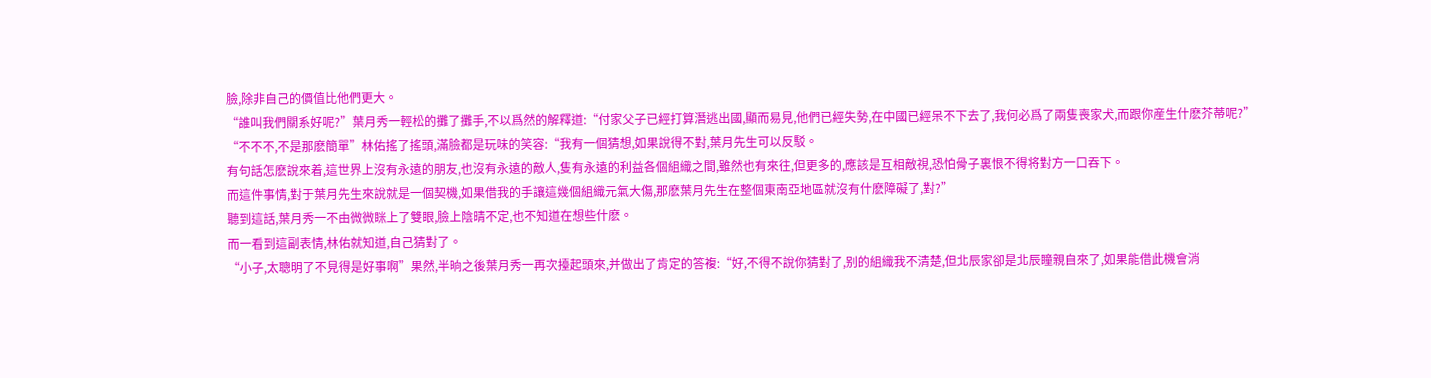臉,除非自己的價值比他們更大。
“誰叫我們關系好呢?”葉月秀一輕松的攤了攤手,不以爲然的解釋道:“付家父子已經打算潛逃出國,顯而易見,他們已經失勢,在中國已經呆不下去了,我何必爲了兩隻喪家犬,而跟你産生什麽芥蒂呢?”
“不不不,不是那麽簡單”林佑搖了搖頭,滿臉都是玩味的笑容:“我有一個猜想,如果說得不對,葉月先生可以反駁。
有句話怎麽說來着,這世界上沒有永遠的朋友,也沒有永遠的敵人,隻有永遠的利益各個組織之間,雖然也有來往,但更多的,應該是互相敵視,恐怕骨子裏恨不得将對方一口吞下。
而這件事情,對于葉月先生來說就是一個契機,如果借我的手讓這幾個組織元氣大傷,那麽葉月先生在整個東南亞地區就沒有什麽障礙了,對?”
聽到這話,葉月秀一不由微微眯上了雙眼,臉上陰晴不定,也不知道在想些什麽。
而一看到這副表情,林佑就知道,自己猜對了。
“小子,太聰明了不見得是好事啊”果然,半晌之後葉月秀一再次擡起頭來,并做出了肯定的答複:“好,不得不說你猜對了,别的組織我不清楚,但北辰家卻是北辰瞳親自來了,如果能借此機會消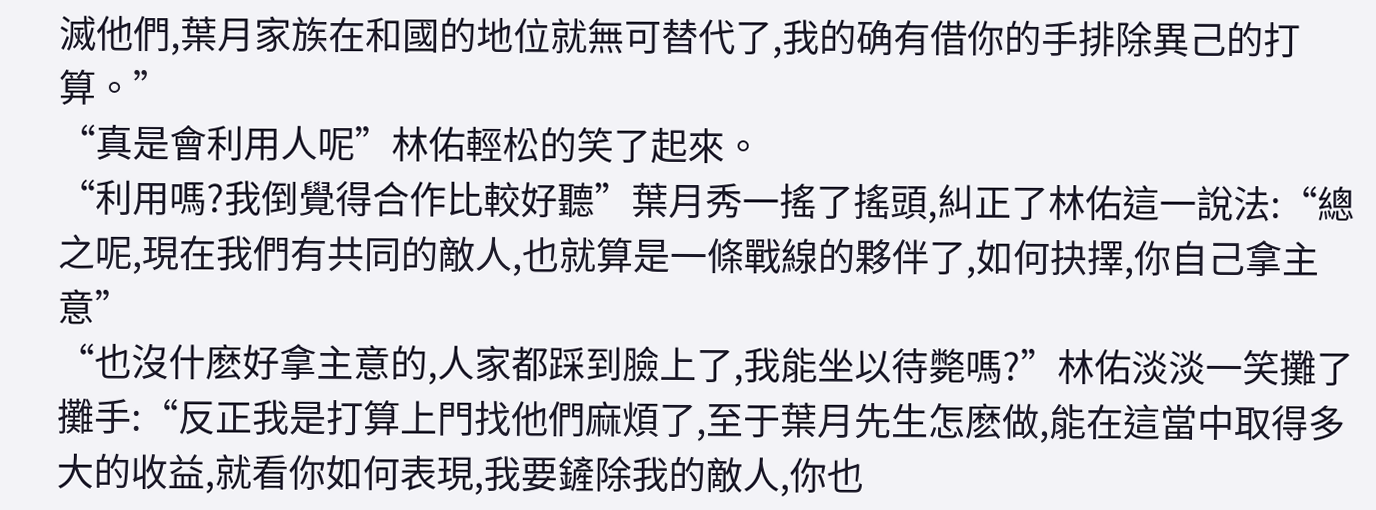滅他們,葉月家族在和國的地位就無可替代了,我的确有借你的手排除異己的打算。”
“真是會利用人呢”林佑輕松的笑了起來。
“利用嗎?我倒覺得合作比較好聽”葉月秀一搖了搖頭,糾正了林佑這一說法:“總之呢,現在我們有共同的敵人,也就算是一條戰線的夥伴了,如何抉擇,你自己拿主意”
“也沒什麽好拿主意的,人家都踩到臉上了,我能坐以待斃嗎?”林佑淡淡一笑攤了攤手:“反正我是打算上門找他們麻煩了,至于葉月先生怎麽做,能在這當中取得多大的收益,就看你如何表現,我要鏟除我的敵人,你也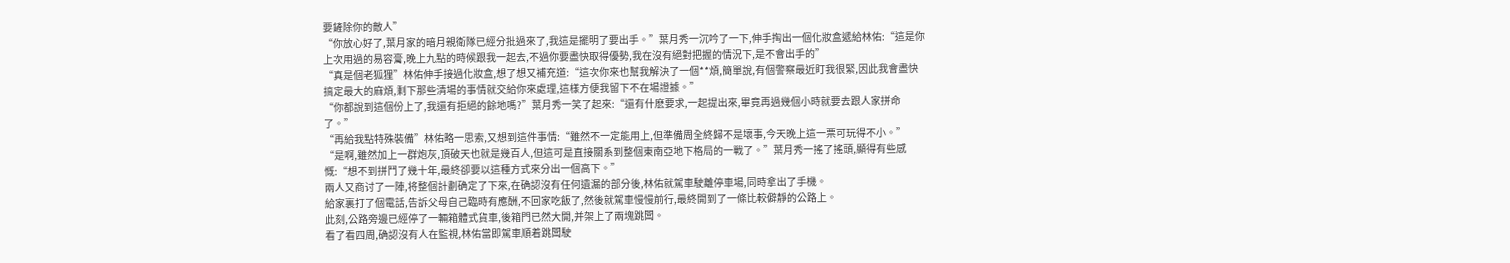要鏟除你的敵人”
“你放心好了,葉月家的暗月親衛隊已經分批過來了,我這是擺明了要出手。”葉月秀一沉吟了一下,伸手掏出一個化妝盒遞給林佑:“這是你上次用過的易容膏,晚上九點的時候跟我一起去,不過你要盡快取得優勢,我在沒有絕對把握的情況下,是不會出手的”
“真是個老狐狸”林佑伸手接過化妝盒,想了想又補充道:“這次你來也幫我解決了一個**煩,簡單說,有個警察最近盯我很緊,因此我會盡快搞定最大的麻煩,剩下那些清場的事情就交給你來處理,這樣方便我留下不在場證據。”
“你都說到這個份上了,我還有拒絕的餘地嗎?”葉月秀一笑了起來:“還有什麽要求,一起提出來,畢竟再過幾個小時就要去跟人家拼命了。”
“再給我點特殊裝備”林佑略一思索,又想到這件事情:“雖然不一定能用上,但準備周全終歸不是壞事,今天晚上這一票可玩得不小。”
“是啊,雖然加上一群炮灰,頂破天也就是幾百人,但這可是直接關系到整個東南亞地下格局的一戰了。”葉月秀一搖了搖頭,顯得有些感慨:“想不到拼鬥了幾十年,最終卻要以這種方式來分出一個高下。”
兩人又商讨了一陣,将整個計劃确定了下來,在确認沒有任何遺漏的部分後,林佑就駕車駛離停車場,同時拿出了手機。
給家裏打了個電話,告訴父母自己臨時有應酬,不回家吃飯了,然後就駕車慢慢前行,最終開到了一條比較僻靜的公路上。
此刻,公路旁邊已經停了一輛箱體式貨車,後箱門已然大開,并架上了兩塊跳闆。
看了看四周,确認沒有人在監視,林佑當即駕車順着跳闆駛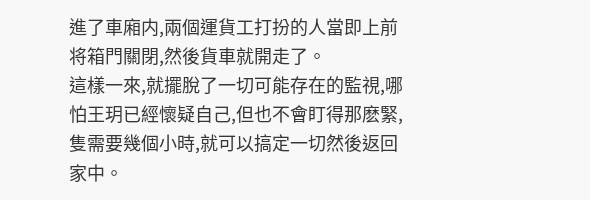進了車廂内,兩個運貨工打扮的人當即上前将箱門關閉,然後貨車就開走了。
這樣一來,就擺脫了一切可能存在的監視,哪怕王玥已經懷疑自己,但也不會盯得那麽緊,隻需要幾個小時,就可以搞定一切然後返回家中。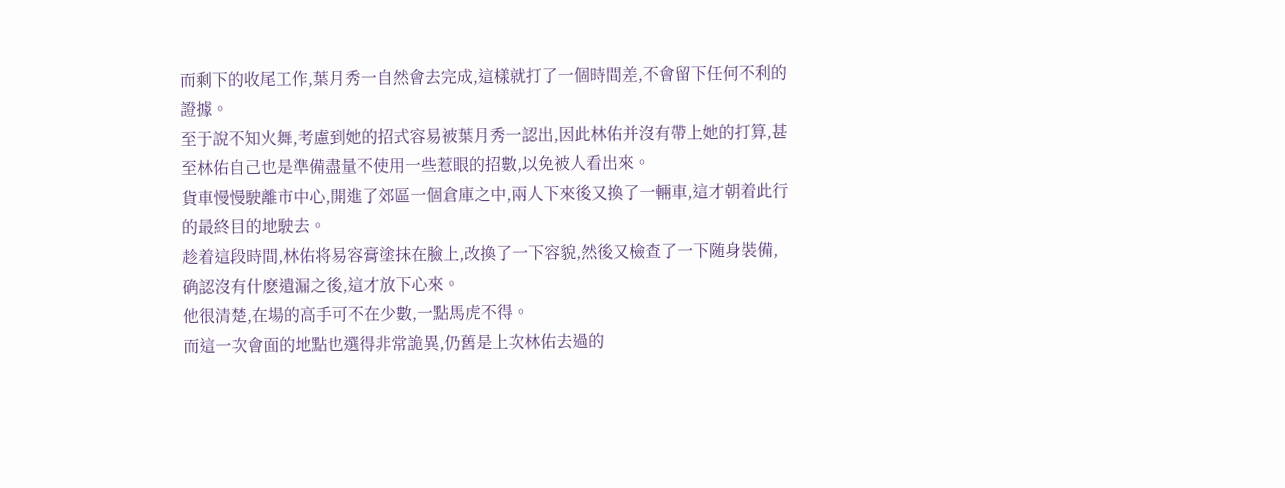而剩下的收尾工作,葉月秀一自然會去完成,這樣就打了一個時間差,不會留下任何不利的證據。
至于說不知火舞,考慮到她的招式容易被葉月秀一認出,因此林佑并沒有帶上她的打算,甚至林佑自己也是準備盡量不使用一些惹眼的招數,以免被人看出來。
貨車慢慢駛離市中心,開進了郊區一個倉庫之中,兩人下來後又換了一輛車,這才朝着此行的最終目的地駛去。
趁着這段時間,林佑将易容膏塗抹在臉上,改換了一下容貌,然後又檢查了一下随身裝備,确認沒有什麽遺漏之後,這才放下心來。
他很清楚,在場的高手可不在少數,一點馬虎不得。
而這一次會面的地點也選得非常詭異,仍舊是上次林佑去過的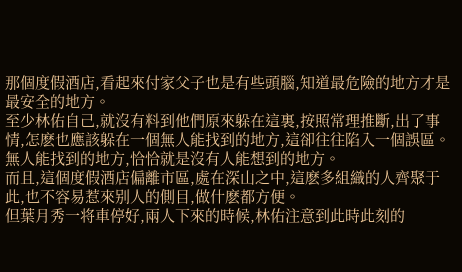那個度假酒店,看起來付家父子也是有些頭腦,知道最危險的地方才是最安全的地方。
至少林佑自己,就沒有料到他們原來躲在這裏,按照常理推斷,出了事情,怎麽也應該躲在一個無人能找到的地方,這卻往往陷入一個誤區。
無人能找到的地方,恰恰就是沒有人能想到的地方。
而且,這個度假酒店偏離市區,處在深山之中,這麽多組織的人齊聚于此,也不容易惹來别人的側目,做什麽都方便。
但葉月秀一将車停好,兩人下來的時候,林佑注意到此時此刻的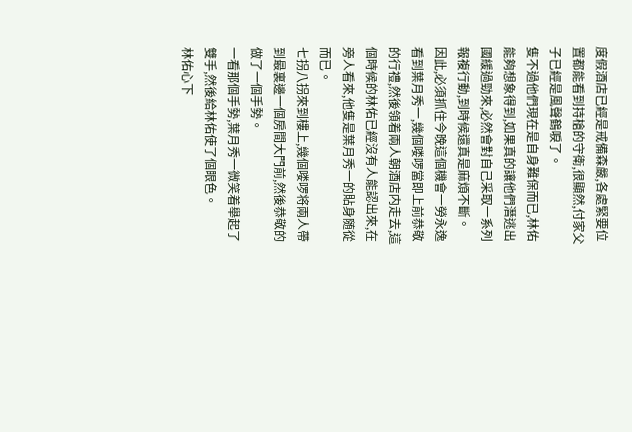度假酒店已經是戒備森嚴,各處緊要位置都能看到持槍的守衛,很顯然,付家父子已經是風聲鶴唳了。
隻不過他們現在是自身難保而已,林佑能夠想象得到,如果真的讓他們潛逃出國緩過勁來,必然會對自己采取一系列報複行動,到時候還真是麻煩不斷。
因此,必須抓住今晚這個機會一勞永逸
看到葉月秀一,幾個喽啰當即上前恭敬的行禮,然後領着兩人朝酒店内走去,這個時候的林佑已經沒有人能認出來,在旁人看來,他隻是葉月秀一的貼身随從而已。
七拐八拐來到樓上,幾個喽啰将兩人帶到最裏邊一個房間大門前,然後恭敬的做了一個手勢。
一看那個手勢,葉月秀一微笑着舉起了雙手,然後給林佑使了個眼色。
林佑心下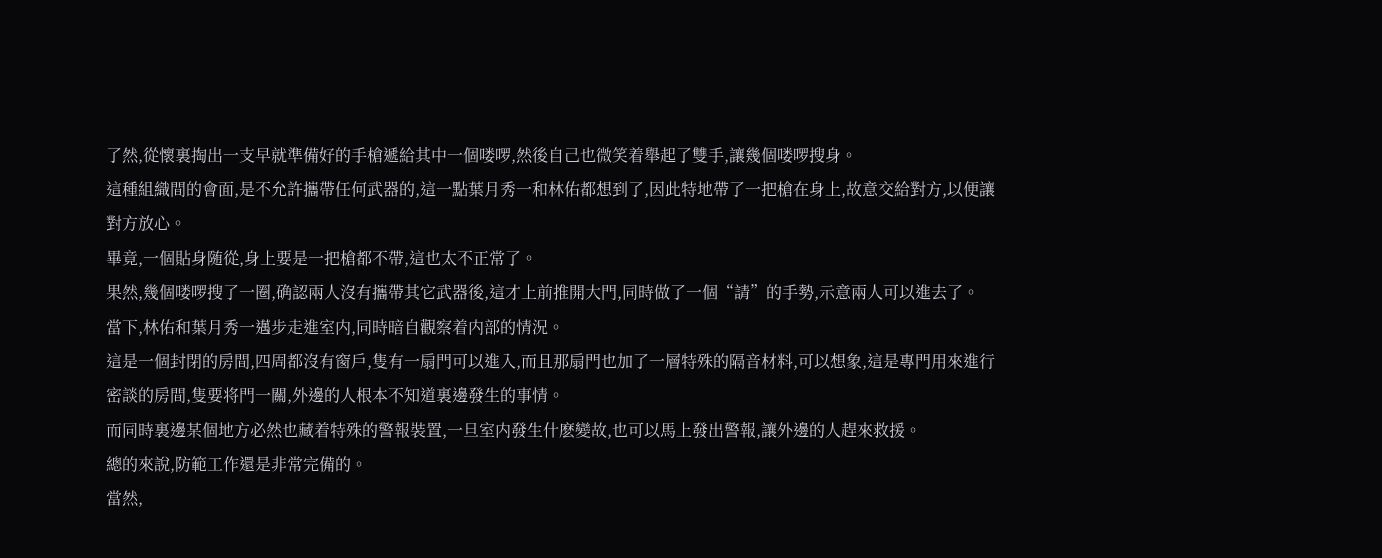了然,從懷裏掏出一支早就準備好的手槍遞給其中一個喽啰,然後自己也微笑着舉起了雙手,讓幾個喽啰搜身。
這種組織間的會面,是不允許攜帶任何武器的,這一點葉月秀一和林佑都想到了,因此特地帶了一把槍在身上,故意交給對方,以便讓對方放心。
畢竟,一個貼身随從,身上要是一把槍都不帶,這也太不正常了。
果然,幾個喽啰搜了一圈,确認兩人沒有攜帶其它武器後,這才上前推開大門,同時做了一個“請”的手勢,示意兩人可以進去了。
當下,林佑和葉月秀一邁步走進室内,同時暗自觀察着内部的情況。
這是一個封閉的房間,四周都沒有窗戶,隻有一扇門可以進入,而且那扇門也加了一層特殊的隔音材料,可以想象,這是專門用來進行密談的房間,隻要将門一關,外邊的人根本不知道裏邊發生的事情。
而同時裏邊某個地方必然也藏着特殊的警報裝置,一旦室内發生什麽變故,也可以馬上發出警報,讓外邊的人趕來救援。
總的來說,防範工作還是非常完備的。
當然,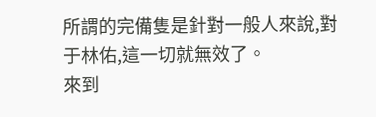所謂的完備隻是針對一般人來說,對于林佑,這一切就無效了。
來到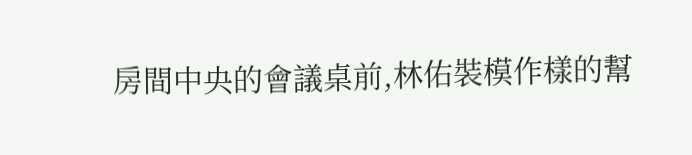房間中央的會議桌前,林佑裝模作樣的幫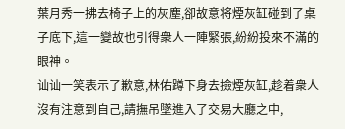葉月秀一拂去椅子上的灰塵,卻故意将煙灰缸碰到了桌子底下,這一變故也引得衆人一陣緊張,紛紛投來不滿的眼神。
讪讪一笑表示了歉意,林佑蹲下身去撿煙灰缸,趁着衆人沒有注意到自己,請撫吊墜進入了交易大廳之中,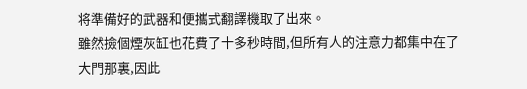将準備好的武器和便攜式翻譯機取了出來。
雖然撿個煙灰缸也花費了十多秒時間,但所有人的注意力都集中在了大門那裏,因此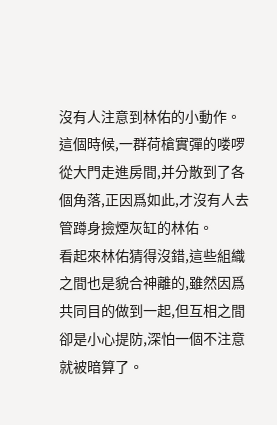沒有人注意到林佑的小動作。
這個時候,一群荷槍實彈的喽啰從大門走進房間,并分散到了各個角落,正因爲如此,才沒有人去管蹲身撿煙灰缸的林佑。
看起來林佑猜得沒錯,這些組織之間也是貌合神離的,雖然因爲共同目的做到一起,但互相之間卻是小心提防,深怕一個不注意就被暗算了。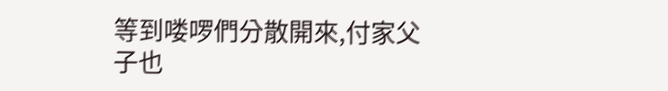等到喽啰們分散開來,付家父子也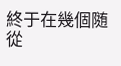終于在幾個随從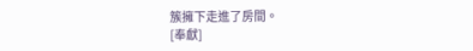簇擁下走進了房間。
[奉獻]